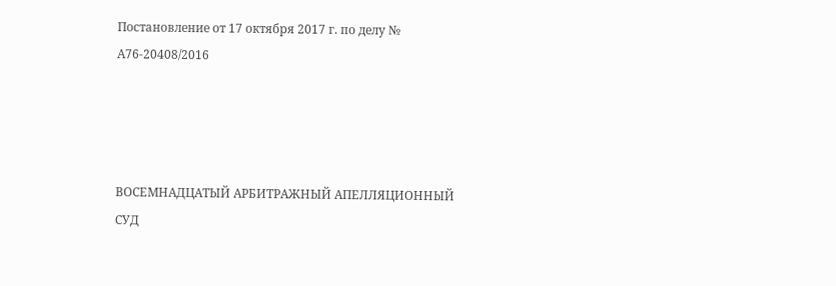Постановление от 17 октября 2017 г. по делу № А76-20408/2016




ВОСЕМНАДЦАТЫЙ АРБИТРАЖНЫЙ АПЕЛЛЯЦИОННЫЙ СУД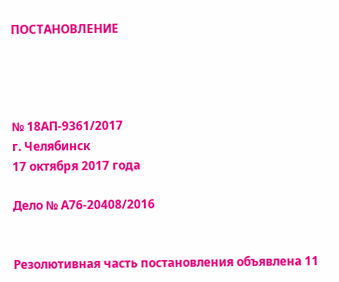ПОСТАНОВЛЕНИЕ




№ 18АП-9361/2017
г. Челябинск
17 октября 2017 года

Дело № А76-20408/2016


Резолютивная часть постановления объявлена 11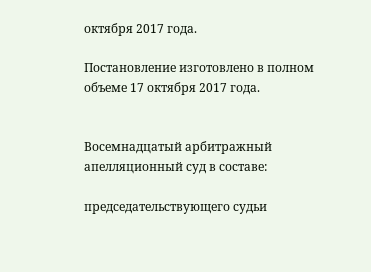октября 2017 года.

Постановление изготовлено в полном объеме 17 октября 2017 года.


Восемнадцатый арбитражный апелляционный суд в составе:

председательствующего судьи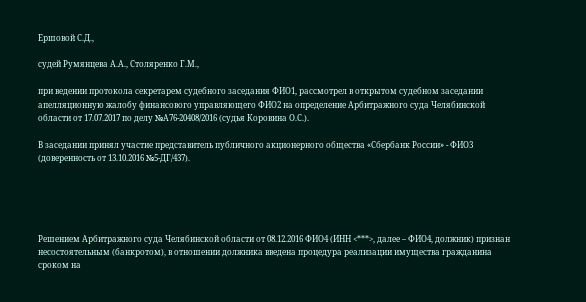Ершовой С.Д.,

судей Румянцева А.А., Столяренко Г.М.,

при ведении протокола секретарем судебного заседания ФИО1, рассмотрел в открытом судебном заседании апелляционную жалобу финансового управляющего ФИО2 на определение Арбитражного суда Челябинской области от 17.07.2017 по делу №А76-20408/2016 (судья Коровина О.С.).

В заседании принял участие представитель публичного акционерного общества «Сбербанк России» - ФИО3 (доверенность от 13.10.2016 №5-ДГ/437).





Решением Арбитражного суда Челябинской области от 08.12.2016 ФИО4 (ИНН <***>, далее – ФИО4, должник) признан несостоятельным (банкротом), в отношении должника введена процедура реализации имущества гражданина сроком на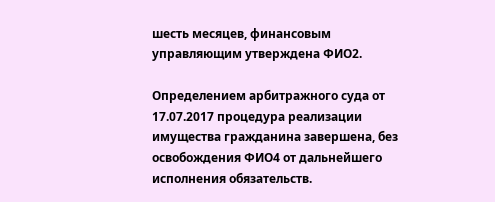шесть месяцев, финансовым управляющим утверждена ФИО2.

Определением арбитражного суда от 17.07.2017 процедура реализации имущества гражданина завершена, без освобождения ФИО4 от дальнейшего исполнения обязательств.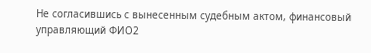Не согласившись с вынесенным судебным актом, финансовый управляющий ФИО2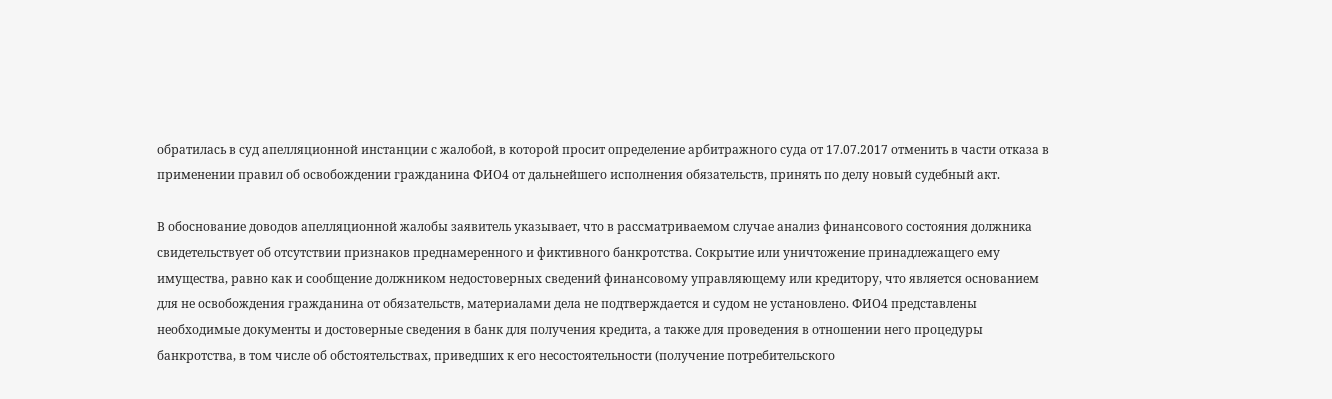обратилась в суд апелляционной инстанции с жалобой, в которой просит определение арбитражного суда от 17.07.2017 отменить в части отказа в применении правил об освобождении гражданина ФИО4 от дальнейшего исполнения обязательств, принять по делу новый судебный акт.

В обоснование доводов апелляционной жалобы заявитель указывает, что в рассматриваемом случае анализ финансового состояния должника свидетельствует об отсутствии признаков преднамеренного и фиктивного банкротства. Сокрытие или уничтожение принадлежащего ему имущества, равно как и сообщение должником недостоверных сведений финансовому управляющему или кредитору, что является основанием для не освобождения гражданина от обязательств, материалами дела не подтверждается и судом не установлено. ФИО4 представлены необходимые документы и достоверные сведения в банк для получения кредита, а также для проведения в отношении него процедуры банкротства, в том числе об обстоятельствах, приведших к его несостоятельности (получение потребительского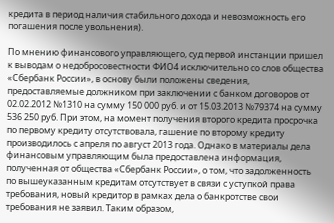кредита в период наличия стабильного дохода и невозможность его погашения после увольнения).

По мнению финансового управляющего, суд первой инстанции пришел к выводам о недобросовестности ФИО4 исключительно со слов общества «Сбербанк России», в основу были положены сведения, предоставляемые должником при заключении с банком договоров от 02.02.2012 №1310 на сумму 150 000 руб. и от 15.03.2013 №79374 на сумму 536 250 руб. При этом, на момент получения второго кредита просрочка по первому кредиту отсутствовала, гашение по второму кредиту производилось с апреля по август 2013 года. Однако в материалы дела финансовым управляющим была предоставлена информация, полученная от общества «Сбербанк России», о том, что задолженность по вышеуказанным кредитам отсутствует в связи с уступкой права требования, новый кредитор в рамках дела о банкротстве свои требования не заявил. Таким образом,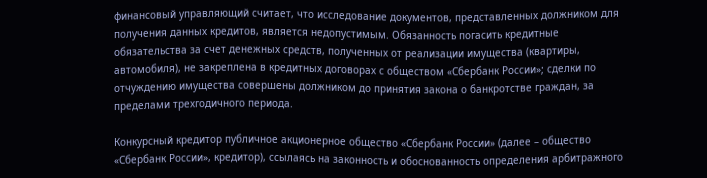финансовый управляющий считает, что исследование документов, представленных должником для получения данных кредитов, является недопустимым. Обязанность погасить кредитные обязательства за счет денежных средств, полученных от реализации имущества (квартиры, автомобиля), не закреплена в кредитных договорах с обществом «Сбербанк России»; сделки по отчуждению имущества совершены должником до принятия закона о банкротстве граждан, за пределами трехгодичного периода.

Конкурсный кредитор публичное акционерное общество «Сбербанк России» (далее – общество «Сбербанк России», кредитор), ссылаясь на законность и обоснованность определения арбитражного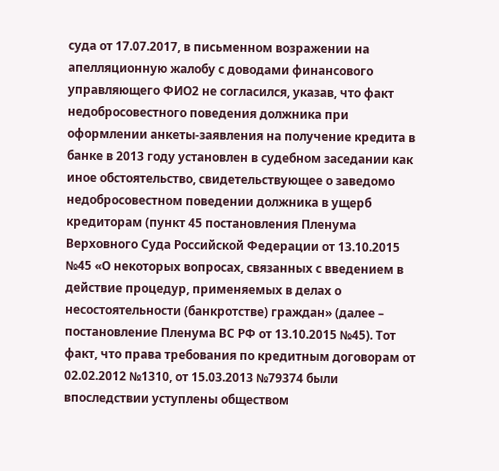суда от 17.07.2017, в письменном возражении на апелляционную жалобу с доводами финансового управляющего ФИО2 не согласился, указав, что факт недобросовестного поведения должника при оформлении анкеты-заявления на получение кредита в банке в 2013 году установлен в судебном заседании как иное обстоятельство, свидетельствующее о заведомо недобросовестном поведении должника в ущерб кредиторам (пункт 45 постановления Пленума Верховного Суда Российской Федерации от 13.10.2015 №45 «О некоторых вопросах, связанных с введением в действие процедур, применяемых в делах о несостоятельности (банкротстве) граждан» (далее – постановление Пленума ВС РФ от 13.10.2015 №45). Тот факт, что права требования по кредитным договорам от 02.02.2012 №1310, от 15.03.2013 №79374 были впоследствии уступлены обществом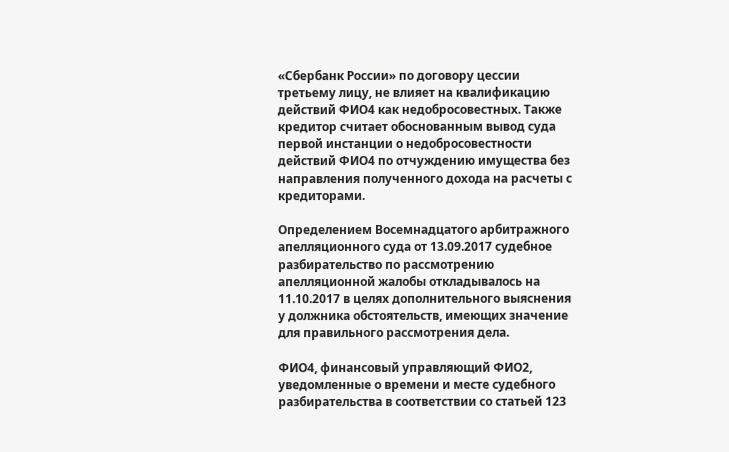«Сбербанк России» по договору цессии третьему лицу, не влияет на квалификацию действий ФИО4 как недобросовестных. Также кредитор считает обоснованным вывод суда первой инстанции о недобросовестности действий ФИО4 по отчуждению имущества без направления полученного дохода на расчеты с кредиторами.

Определением Восемнадцатого арбитражного апелляционного суда от 13.09.2017 судебное разбирательство по рассмотрению апелляционной жалобы откладывалось на 11.10.2017 в целях дополнительного выяснения у должника обстоятельств, имеющих значение для правильного рассмотрения дела.

ФИО4, финансовый управляющий ФИО2, уведомленные о времени и месте судебного разбирательства в соответствии со статьей 123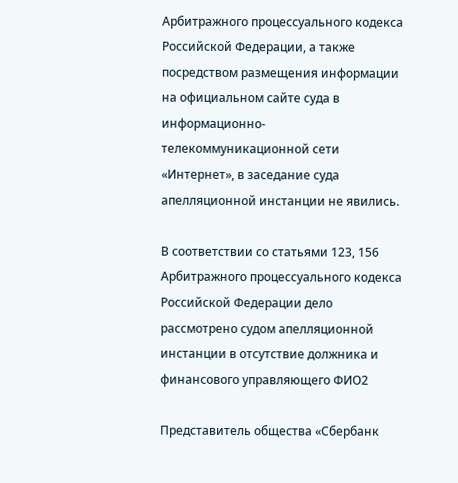Арбитражного процессуального кодекса Российской Федерации, а также посредством размещения информации на официальном сайте суда в информационно-телекоммуникационной сети «Интернет», в заседание суда апелляционной инстанции не явились.

В соответствии со статьями 123, 156 Арбитражного процессуального кодекса Российской Федерации дело рассмотрено судом апелляционной инстанции в отсутствие должника и финансового управляющего ФИО2

Представитель общества «Сбербанк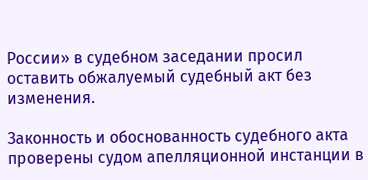России» в судебном заседании просил оставить обжалуемый судебный акт без изменения.

Законность и обоснованность судебного акта проверены судом апелляционной инстанции в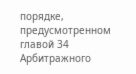порядке, предусмотренном главой 34 Арбитражного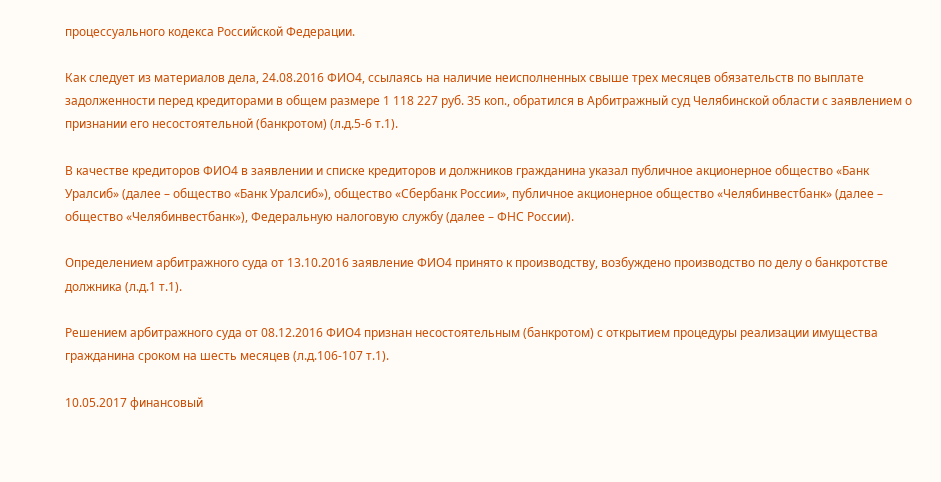процессуального кодекса Российской Федерации.

Как следует из материалов дела, 24.08.2016 ФИО4, ссылаясь на наличие неисполненных свыше трех месяцев обязательств по выплате задолженности перед кредиторами в общем размере 1 118 227 руб. 35 коп., обратился в Арбитражный суд Челябинской области с заявлением о признании его несостоятельной (банкротом) (л.д.5-6 т.1).

В качестве кредиторов ФИО4 в заявлении и списке кредиторов и должников гражданина указал публичное акционерное общество «Банк Уралсиб» (далее – общество «Банк Уралсиб»), общество «Сбербанк России», публичное акционерное общество «Челябинвестбанк» (далее – общество «Челябинвестбанк»), Федеральную налоговую службу (далее – ФНС России).

Определением арбитражного суда от 13.10.2016 заявление ФИО4 принято к производству, возбуждено производство по делу о банкротстве должника (л.д.1 т.1).

Решением арбитражного суда от 08.12.2016 ФИО4 признан несостоятельным (банкротом) с открытием процедуры реализации имущества гражданина сроком на шесть месяцев (л.д.106-107 т.1).

10.05.2017 финансовый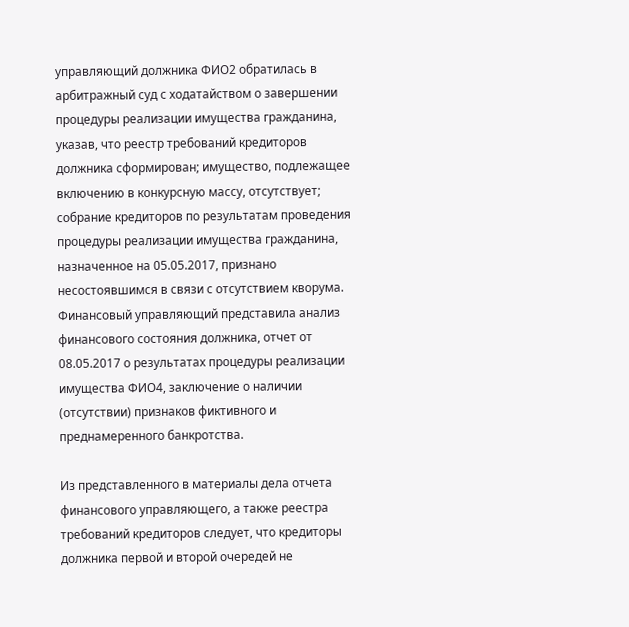управляющий должника ФИО2 обратилась в арбитражный суд с ходатайством о завершении процедуры реализации имущества гражданина, указав, что реестр требований кредиторов должника сформирован; имущество, подлежащее включению в конкурсную массу, отсутствует; собрание кредиторов по результатам проведения процедуры реализации имущества гражданина, назначенное на 05.05.2017, признано несостоявшимся в связи с отсутствием кворума. Финансовый управляющий представила анализ финансового состояния должника, отчет от 08.05.2017 о результатах процедуры реализации имущества ФИО4, заключение о наличии (отсутствии) признаков фиктивного и преднамеренного банкротства.

Из представленного в материалы дела отчета финансового управляющего, а также реестра требований кредиторов следует, что кредиторы должника первой и второй очередей не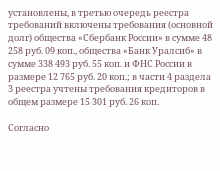установлены, в третью очередь реестра требований включены требования (основной долг) общества «Сбербанк России» в сумме 48 258 руб. 09 коп., общества «Банк Уралсиб» в сумме 338 493 руб. 55 коп. и ФНС России в размере 12 765 руб. 20 коп.; в части 4 раздела 3 реестра учтены требования кредиторов в общем размере 15 301 руб. 26 коп.

Согласно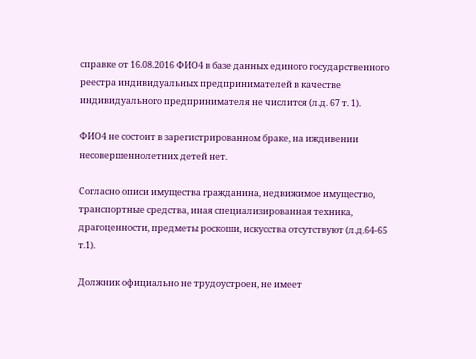справке от 16.08.2016 ФИО4 в базе данных единого государственного реестра индивидуальных предпринимателей в качестве индивидуального предпринимателя не числится (л.д. 67 т. 1).

ФИО4 не состоит в зарегистрированном браке, на иждивении несовершеннолетних детей нет.

Согласно описи имущества гражданина, недвижимое имущество, транспортные средства, иная специализированная техника, драгоценности, предметы роскоши, искусства отсутствуют (л.д.64-65 т.1).

Должник официально не трудоустроен, не имеет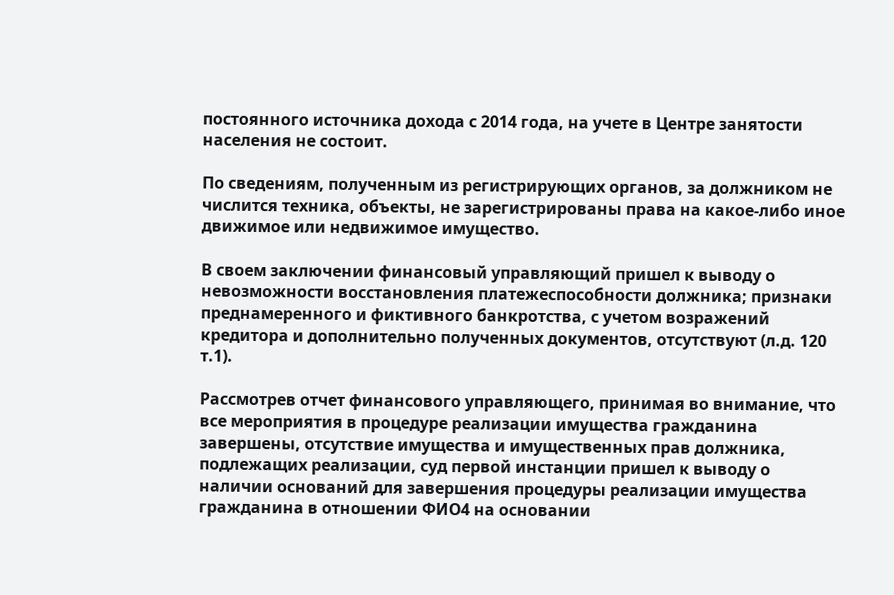постоянного источника дохода с 2014 года, на учете в Центре занятости населения не состоит.

По сведениям, полученным из регистрирующих органов, за должником не числится техника, объекты, не зарегистрированы права на какое-либо иное движимое или недвижимое имущество.

В своем заключении финансовый управляющий пришел к выводу о невозможности восстановления платежеспособности должника; признаки преднамеренного и фиктивного банкротства, с учетом возражений кредитора и дополнительно полученных документов, отсутствуют (л.д. 120 т.1).

Рассмотрев отчет финансового управляющего, принимая во внимание, что все мероприятия в процедуре реализации имущества гражданина завершены, отсутствие имущества и имущественных прав должника, подлежащих реализации, суд первой инстанции пришел к выводу о наличии оснований для завершения процедуры реализации имущества гражданина в отношении ФИО4 на основании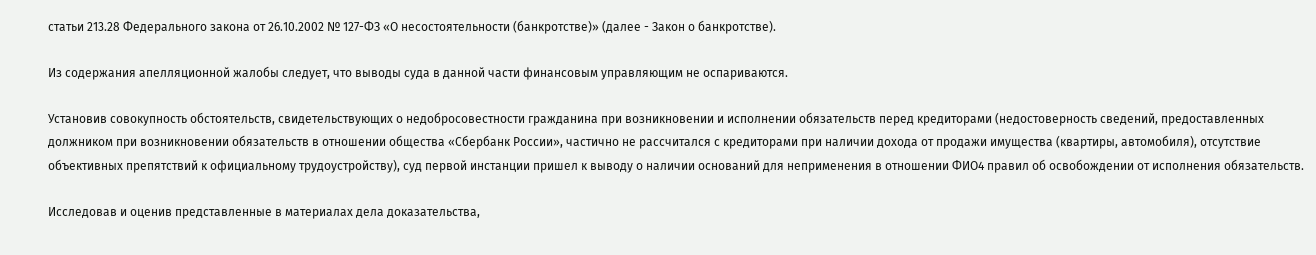статьи 213.28 Федерального закона от 26.10.2002 № 127-ФЗ «О несостоятельности (банкротстве)» (далее - Закон о банкротстве).

Из содержания апелляционной жалобы следует, что выводы суда в данной части финансовым управляющим не оспариваются.

Установив совокупность обстоятельств, свидетельствующих о недобросовестности гражданина при возникновении и исполнении обязательств перед кредиторами (недостоверность сведений, предоставленных должником при возникновении обязательств в отношении общества «Сбербанк России», частично не рассчитался с кредиторами при наличии дохода от продажи имущества (квартиры, автомобиля), отсутствие объективных препятствий к официальному трудоустройству), суд первой инстанции пришел к выводу о наличии оснований для неприменения в отношении ФИО4 правил об освобождении от исполнения обязательств.

Исследовав и оценив представленные в материалах дела доказательства,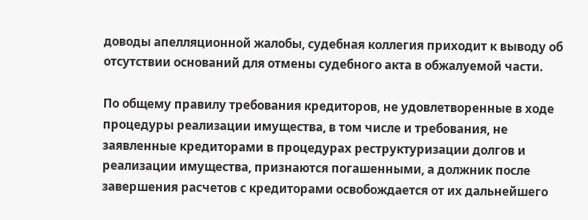доводы апелляционной жалобы, судебная коллегия приходит к выводу об отсутствии оснований для отмены судебного акта в обжалуемой части.

По общему правилу требования кредиторов, не удовлетворенные в ходе процедуры реализации имущества, в том числе и требования, не заявленные кредиторами в процедурах реструктуризации долгов и реализации имущества, признаются погашенными, а должник после завершения расчетов с кредиторами освобождается от их дальнейшего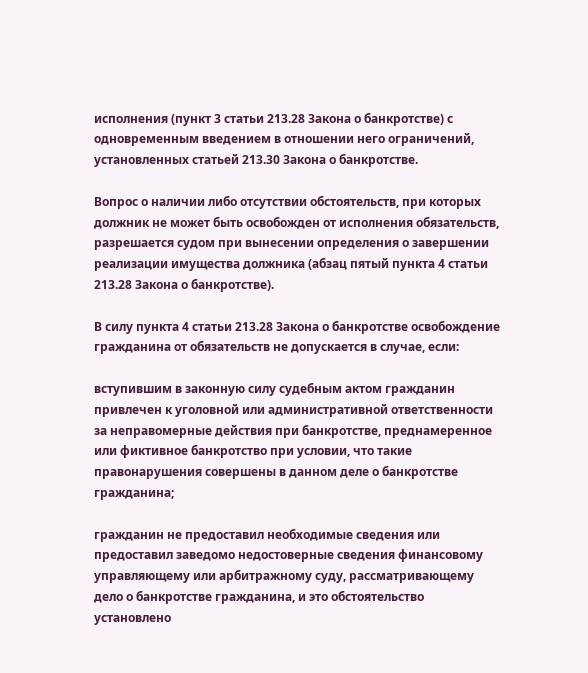исполнения (пункт 3 статьи 213.28 Закона о банкротстве) с одновременным введением в отношении него ограничений, установленных статьей 213.30 Закона о банкротстве.

Вопрос о наличии либо отсутствии обстоятельств, при которых должник не может быть освобожден от исполнения обязательств, разрешается судом при вынесении определения о завершении реализации имущества должника (абзац пятый пункта 4 статьи 213.28 Закона о банкротстве).

В силу пункта 4 статьи 213.28 Закона о банкротстве освобождение гражданина от обязательств не допускается в случае, если:

вступившим в законную силу судебным актом гражданин привлечен к уголовной или административной ответственности за неправомерные действия при банкротстве, преднамеренное или фиктивное банкротство при условии, что такие правонарушения совершены в данном деле о банкротстве гражданина;

гражданин не предоставил необходимые сведения или предоставил заведомо недостоверные сведения финансовому управляющему или арбитражному суду, рассматривающему дело о банкротстве гражданина, и это обстоятельство установлено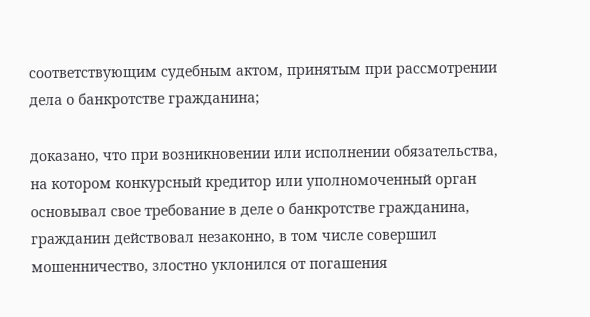соответствующим судебным актом, принятым при рассмотрении дела о банкротстве гражданина;

доказано, что при возникновении или исполнении обязательства, на котором конкурсный кредитор или уполномоченный орган основывал свое требование в деле о банкротстве гражданина, гражданин действовал незаконно, в том числе совершил мошенничество, злостно уклонился от погашения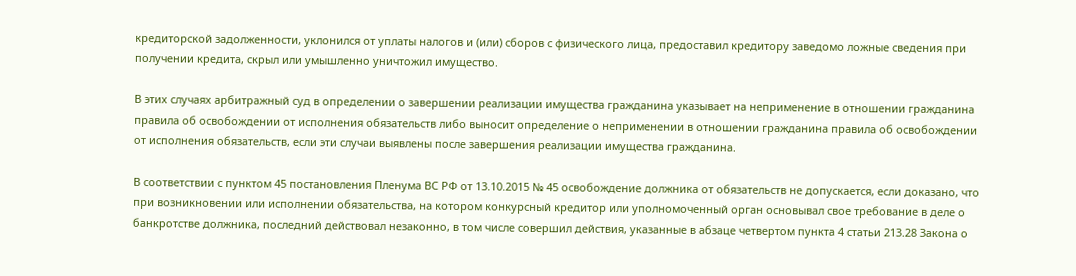кредиторской задолженности, уклонился от уплаты налогов и (или) сборов с физического лица, предоставил кредитору заведомо ложные сведения при получении кредита, скрыл или умышленно уничтожил имущество.

В этих случаях арбитражный суд в определении о завершении реализации имущества гражданина указывает на неприменение в отношении гражданина правила об освобождении от исполнения обязательств либо выносит определение о неприменении в отношении гражданина правила об освобождении от исполнения обязательств, если эти случаи выявлены после завершения реализации имущества гражданина.

В соответствии с пунктом 45 постановления Пленума ВС РФ от 13.10.2015 № 45 освобождение должника от обязательств не допускается, если доказано, что при возникновении или исполнении обязательства, на котором конкурсный кредитор или уполномоченный орган основывал свое требование в деле о банкротстве должника, последний действовал незаконно, в том числе совершил действия, указанные в абзаце четвертом пункта 4 статьи 213.28 Закона о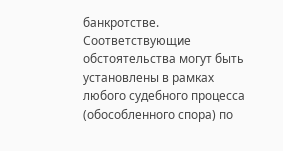банкротстве. Соответствующие обстоятельства могут быть установлены в рамках любого судебного процесса (обособленного спора) по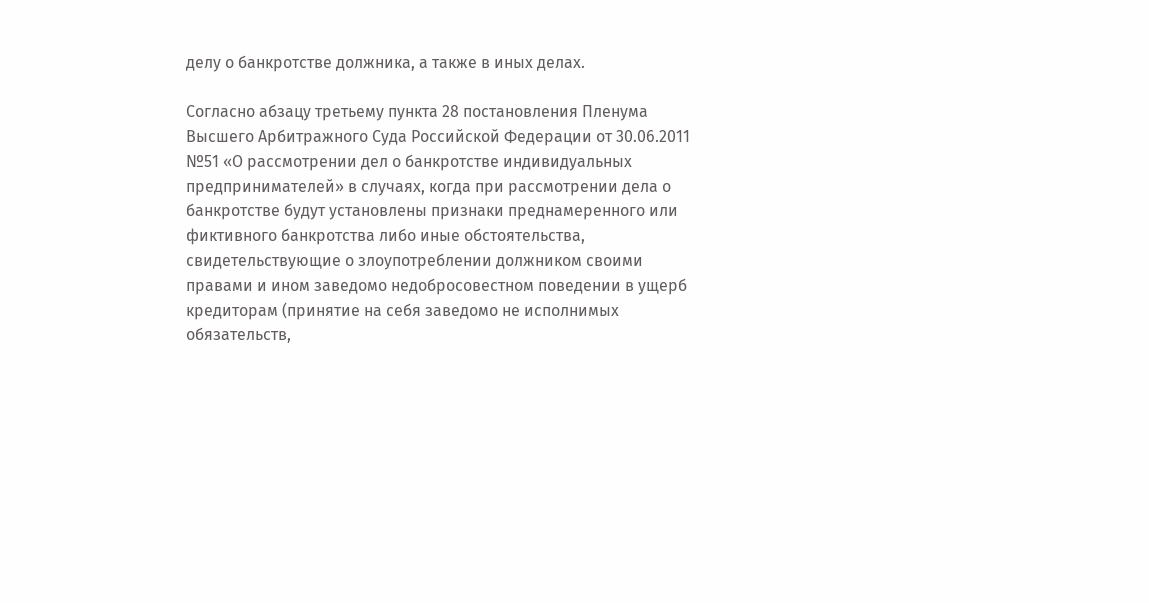делу о банкротстве должника, а также в иных делах.

Согласно абзацу третьему пункта 28 постановления Пленума Высшего Арбитражного Суда Российской Федерации от 30.06.2011 №51 «О рассмотрении дел о банкротстве индивидуальных предпринимателей» в случаях, когда при рассмотрении дела о банкротстве будут установлены признаки преднамеренного или фиктивного банкротства либо иные обстоятельства, свидетельствующие о злоупотреблении должником своими правами и ином заведомо недобросовестном поведении в ущерб кредиторам (принятие на себя заведомо не исполнимых обязательств,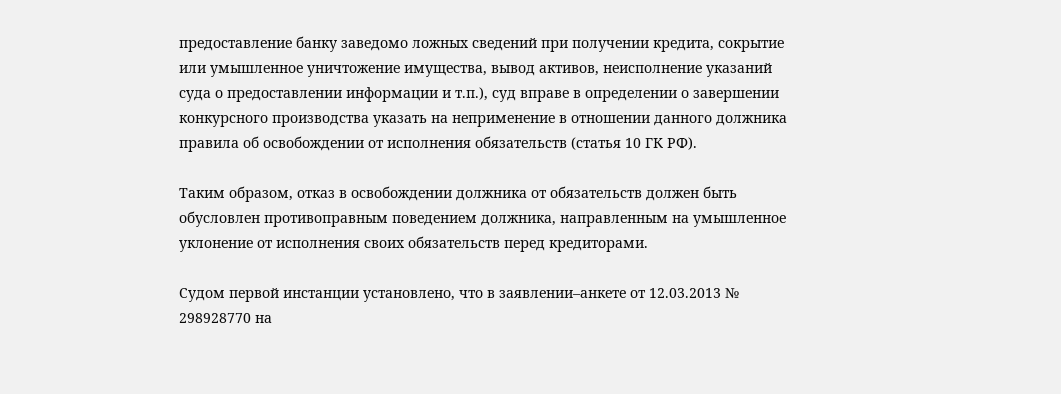предоставление банку заведомо ложных сведений при получении кредита, сокрытие или умышленное уничтожение имущества, вывод активов, неисполнение указаний суда о предоставлении информации и т.п.), суд вправе в определении о завершении конкурсного производства указать на неприменение в отношении данного должника правила об освобождении от исполнения обязательств (статья 10 ГК РФ).

Таким образом, отказ в освобождении должника от обязательств должен быть обусловлен противоправным поведением должника, направленным на умышленное уклонение от исполнения своих обязательств перед кредиторами.

Судом первой инстанции установлено, что в заявлении–анкете от 12.03.2013 № 298928770 на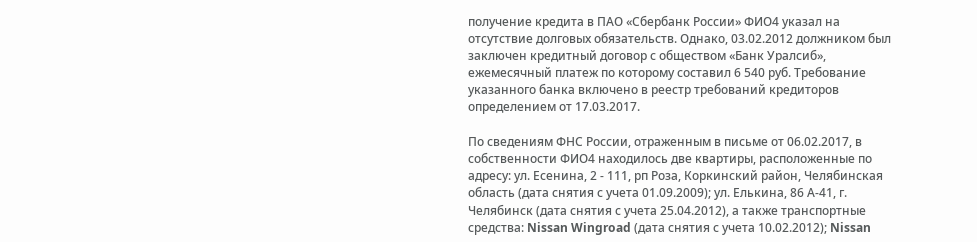получение кредита в ПАО «Сбербанк России» ФИО4 указал на отсутствие долговых обязательств. Однако, 03.02.2012 должником был заключен кредитный договор с обществом «Банк Уралсиб», ежемесячный платеж по которому составил 6 540 руб. Требование указанного банка включено в реестр требований кредиторов определением от 17.03.2017.

По сведениям ФНС России, отраженным в письме от 06.02.2017, в собственности ФИО4 находилось две квартиры, расположенные по адресу: ул. Есенина, 2 - 111, рп Роза, Коркинский район, Челябинская область (дата снятия с учета 01.09.2009); ул. Елькина, 86 А-41, г. Челябинск (дата снятия с учета 25.04.2012), а также транспортные средства: Nissan Wingroad (дата снятия с учета 10.02.2012); Nissan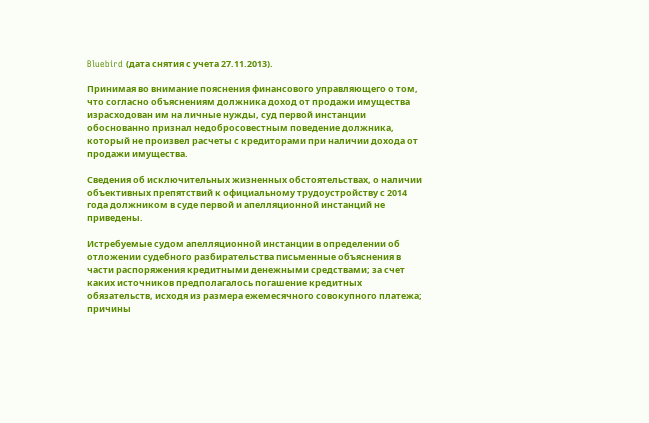Bluebird (дата снятия с учета 27.11.2013).

Принимая во внимание пояснения финансового управляющего о том, что согласно объяснениям должника доход от продажи имущества израсходован им на личные нужды, суд первой инстанции обоснованно признал недобросовестным поведение должника, который не произвел расчеты с кредиторами при наличии дохода от продажи имущества.

Сведения об исключительных жизненных обстоятельствах, о наличии объективных препятствий к официальному трудоустройству с 2014 года должником в суде первой и апелляционной инстанций не приведены.

Истребуемые судом апелляционной инстанции в определении об отложении судебного разбирательства письменные объяснения в части распоряжения кредитными денежными средствами; за счет каких источников предполагалось погашение кредитных обязательств, исходя из размера ежемесячного совокупного платежа; причины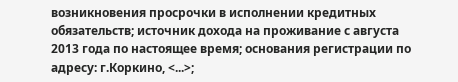возникновения просрочки в исполнении кредитных обязательств; источник дохода на проживание с августа 2013 года по настоящее время; основания регистрации по адресу: г.Коркино, <...>;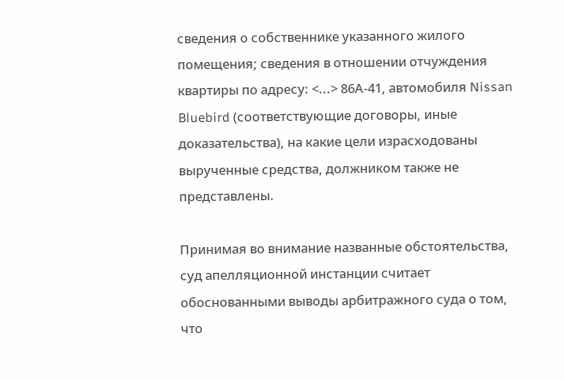сведения о собственнике указанного жилого помещения; сведения в отношении отчуждения квартиры по адресу: <...> 86А-41, автомобиля Nissan Bluebird (соответствующие договоры, иные доказательства), на какие цели израсходованы вырученные средства, должником также не представлены.

Принимая во внимание названные обстоятельства, суд апелляционной инстанции считает обоснованными выводы арбитражного суда о том, что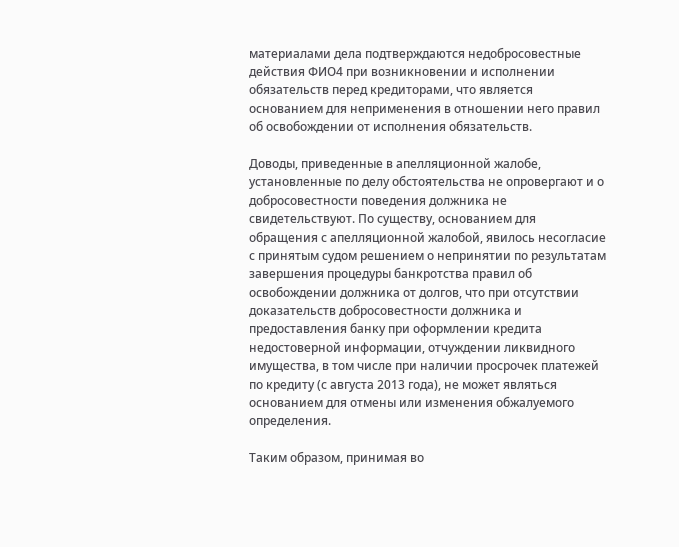материалами дела подтверждаются недобросовестные действия ФИО4 при возникновении и исполнении обязательств перед кредиторами, что является основанием для неприменения в отношении него правил об освобождении от исполнения обязательств.

Доводы, приведенные в апелляционной жалобе, установленные по делу обстоятельства не опровергают и о добросовестности поведения должника не свидетельствуют. По существу, основанием для обращения с апелляционной жалобой, явилось несогласие с принятым судом решением о непринятии по результатам завершения процедуры банкротства правил об освобождении должника от долгов, что при отсутствии доказательств добросовестности должника и предоставления банку при оформлении кредита недостоверной информации, отчуждении ликвидного имущества, в том числе при наличии просрочек платежей по кредиту (с августа 2013 года), не может являться основанием для отмены или изменения обжалуемого определения.

Таким образом, принимая во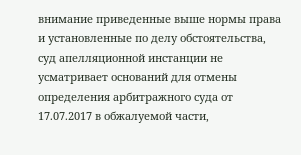внимание приведенные выше нормы права и установленные по делу обстоятельства, суд апелляционной инстанции не усматривает оснований для отмены определения арбитражного суда от 17.07.2017 в обжалуемой части,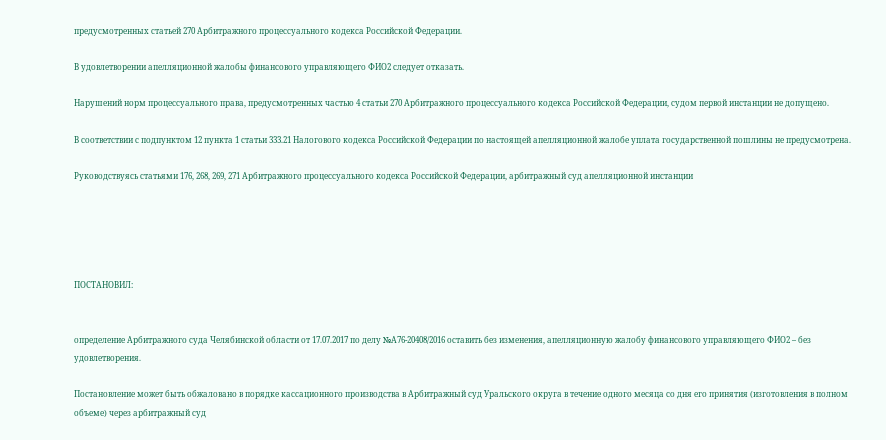предусмотренных статьей 270 Арбитражного процессуального кодекса Российской Федерации.

В удовлетворении апелляционной жалобы финансового управляющего ФИО2 следует отказать.

Нарушений норм процессуального права, предусмотренных частью 4 статьи 270 Арбитражного процессуального кодекса Российской Федерации, судом первой инстанции не допущено.

В соответствии с подпунктом 12 пункта 1 статьи 333.21 Налогового кодекса Российской Федерации по настоящей апелляционной жалобе уплата государственной пошлины не предусмотрена.

Руководствуясь статьями 176, 268, 269, 271 Арбитражного процессуального кодекса Российской Федерации, арбитражный суд апелляционной инстанции





ПОСТАНОВИЛ:


определение Арбитражного суда Челябинской области от 17.07.2017 по делу №А76-20408/2016 оставить без изменения, апелляционную жалобу финансового управляющего ФИО2 – без удовлетворения.

Постановление может быть обжаловано в порядке кассационного производства в Арбитражный суд Уральского округа в течение одного месяца со дня его принятия (изготовления в полном объеме) через арбитражный суд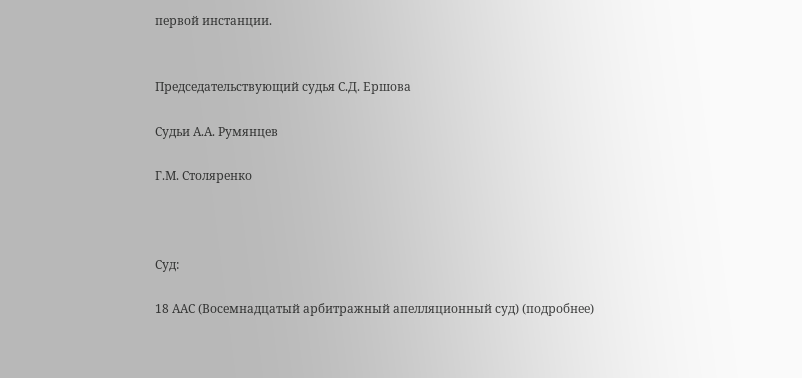первой инстанции.


Председательствующий судья С.Д. Ершова

Судьи А.А. Румянцев

Г.М. Столяренко



Суд:

18 ААС (Восемнадцатый арбитражный апелляционный суд) (подробнее)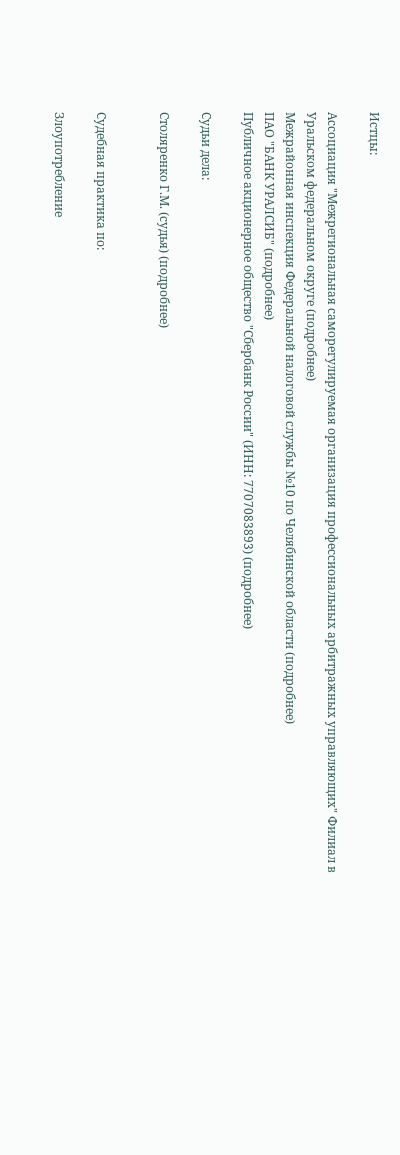Истцы:

Ассоциация "Межрегиональная саморегулируемая организация профессиональных арбитражных управляющих" Филиал в Уральском федеральном округе (подробнее)
Межрайонная инспекция Федеральной налоговой службы №10 по Челябинской области (подробнее)
ПАО "БАНК УРАЛСИБ" (подробнее)
Публичное акционерное общество "Сбербанк России" (ИНН: 7707083893) (подробнее)

Судьи дела:

Столяренко Г.М. (судья) (подробнее)


Судебная практика по:

Злоупотребление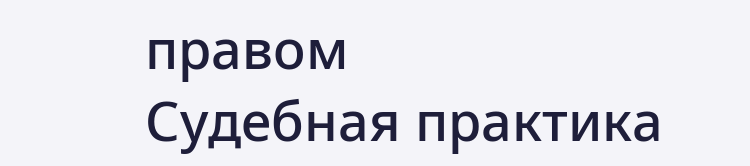правом
Судебная практика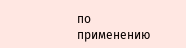по применению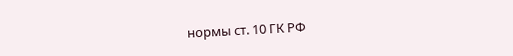нормы ст. 10 ГК РФ